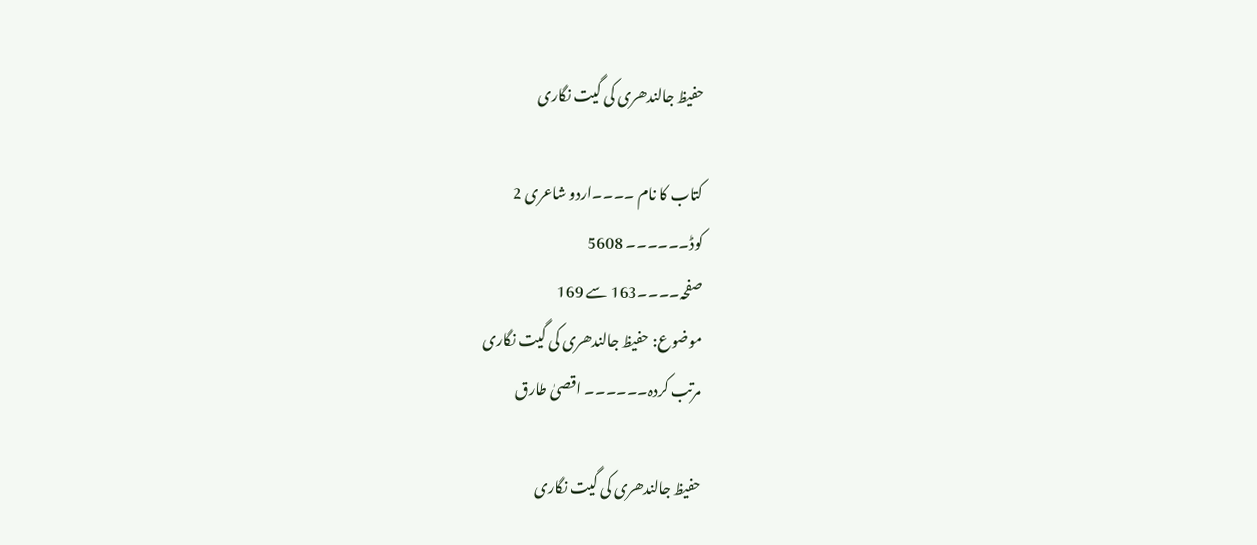حفیظ جالندھری کی گیت نگاری

کتاب کا نام ۔۔۔۔اردو شاعری 2
کوڈ۔۔۔۔۔۔ 5608
صفحہ۔۔۔۔163 سے 169
موضوع: حفیظ جالندھری کی گیت نگاری
مرتب کردہ۔۔۔۔۔۔ اقصیٰ طارق

حفیظ جالندھری کی گیت نگاری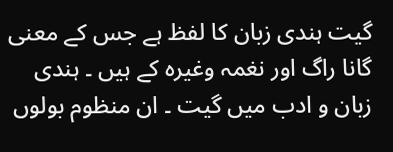گیت ہندی زبان کا لفظ ہے جس کے معنی گانا راگ اور نغمہ وغیرہ کے ہیں ۔ ہندی زبان و ادب میں گیت ۔ ان منظوم بولوں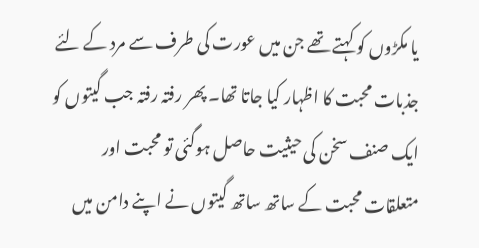یا مکڑوں کو کہتے تھے جن میں عورت کی طرف سے مرد کے لئے جذبات محبت کا اظہار کیا جاتا تھا۔ پھر رفتہ رفتہ جب گیتوں کو ایک صنف سخن کی حیثیت حاصل ہوگئی تو محبت اور متعلقات محبت کے ساتھ ساتھ گیتوں نے اپنے دامن میں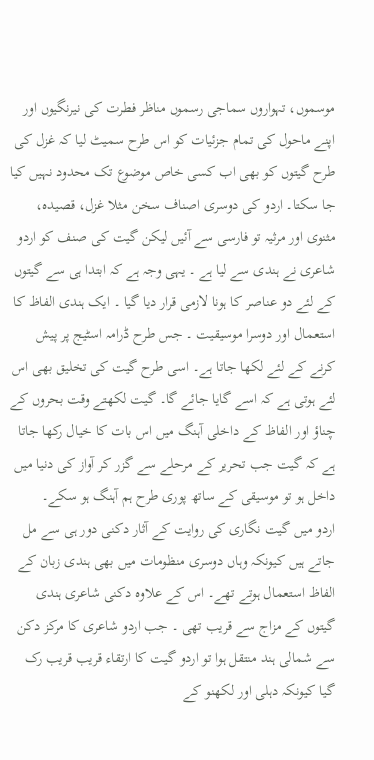موسموں، تہواروں سماجی رسموں مناظر فطرت کی نیرنگیوں اور اپنے ماحول کی تمام جزئیات کو اس طرح سمیٹ لیا کہ غزل کی طرح گیتوں کو بھی اب کسی خاص موضوع تک محدود نہیں کیا جا سکتا۔ اردو کی دوسری اصناف سخن مثلا غزل، قصیدہ، مثنوی اور مرثیہ تو فارسی سے آئیں لیکن گیت کی صنف کو اردو شاعری نے ہندی سے لیا ہے ۔ یہی وجہ ہے کہ ابتدا ہی سے گیتوں کے لئے دو عناصر کا ہونا لازمی قرار دیا گیا ۔ ایک ہندی الفاظ کا استعمال اور دوسرا موسیقیت ۔ جس طرح ڈرامہ اسٹیج پر پیش کرنے کے لئے لکھا جاتا ہے۔ اسی طرح گیت کی تخلیق بھی اس لئے ہوتی ہے کہ اسے گایا جائے گا۔ گیت لکھتے وقت بحروں کے چناؤ اور الفاظ کے داخلی آہنگ میں اس بات کا خیال رکھا جاتا ہے کہ گیت جب تحریر کے مرحلے سے گزر کر آواز کی دنیا میں داخل ہو تو موسیقی کے ساتھ پوری طرح ہم آہنگ ہو سکے۔
اردو میں گیت نگاری کی روایت کے آثار دکنی دور ہی سے مل جاتے ہیں کیونکہ وہاں دوسری منظومات میں بھی ہندی زبان کے الفاظ استعمال ہوتے تھے۔ اس کے علاوہ دکنی شاعری ہندی گیتوں کے مزاج سے قریب تھی ۔ جب اردو شاعری کا مرکز دکن سے شمالی ہند منتقل ہوا تو اردو گیت کا ارتقاء قریب قریب رک گیا کیونکہ دہلی اور لکھنو کے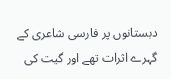دبستانوں پر فارسی شاعری کے گہرے اثرات تھے اور گیت کی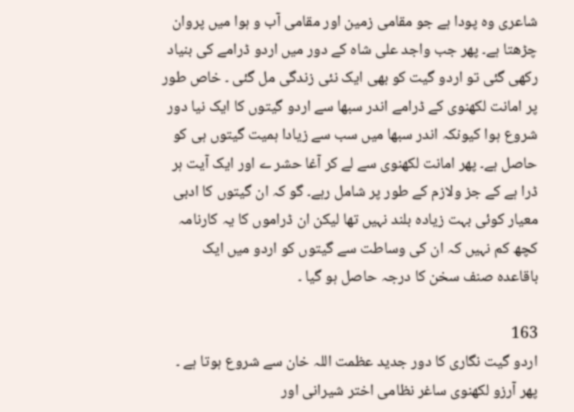شاعری وہ پودا ہے جو مقامی زمین اور مقامی آب و ہوا میں پروان چڑھتا ہے۔ پھر جب واجد علی شاہ کے دور میں اردو ڈرامے کی بنیاد رکھی گئی تو اردو گیت کو بھی ایک نئی زندگی مل گئی ۔ خاص طور پر امانت لکھنوی کے ڈرامے اندر سبھا سے اردو گیتوں کا ایک نیا دور شروع ہوا کیونکہ اندر سبھا میں سب سے زیادا ہمیت گیتوں ہی کو حاصل ہے۔ پھر امانت لکھنوی سے لے کر آغا حشر ے اور ایک آیت ہر ڈرا ہے کے جز ولازم کے طور پر شامل رہے۔ گو کہ ان گیتوں کا ادبی معیار کوئی بہت زیادہ بلند نہیں تھا لیکن ان ڈراموں کا یہ کارنامہ کچھ کم نہیں کہ ان کی وساطت سے گیتوں کو اردو میں ایک باقاعدہ صنف سخن کا درجہ حاصل ہو گیا ۔

163
اردو گیت نگاری کا دور جدید عظمت اللہ خان سے شروع ہوتا ہے ۔ پھر آرزو لکھنوی ساغر نظامی اختر شیرانی اور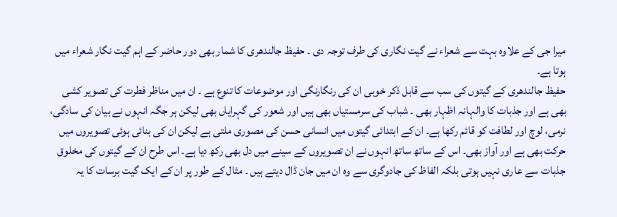میرا جی کے علاوہ بہت سے شعراء نے گیت نگاری کی طرف توجہ دی ۔ حفیظ جالندھری کا شمار بھی دور حاضر کے اہم گیت نگار شعراء میں ہوتا ہے۔
حفیظ جالندھری کے گیتوں کی سب سے قابل ذکر خوبی ان کی رنگارنگی اور موضوعات کا تنوع ہے ۔ ان میں مناظر فطرت کی تصویر کشی بھی ہے اور جذبات کا والہانہ اظہار بھی ۔ شباب کی سرمستیاں بھی ہیں اور شعور کی گہرایاں بھی لیکن ہر جگہ انہوں نے بیان کی سادگی، نرمی، لوچ اور لطافت کو قائم رکھا ہے۔ ان کے ابتدائی گیتوں میں انسانی حسن کی مصوری ملتی ہے لیکن ان کی بنائی ہوئی تصویروں میں حرکت بھی ہے اور آواز بھی۔ اس کے ساتھ ساتھ انہوں نے ان تصویروں کے سینے میں دل بھی رکھ دیا ہے۔ اس طرح ان کے گیتوں کی مخلوق جذبات سے عاری نہیں ہوتی بلکہ الفاظ کی جادوگری سے وہ ان میں جان ڈال دیتے ہیں ۔ مثال کے طور پر ان کے ایک گیت برسات کا یہ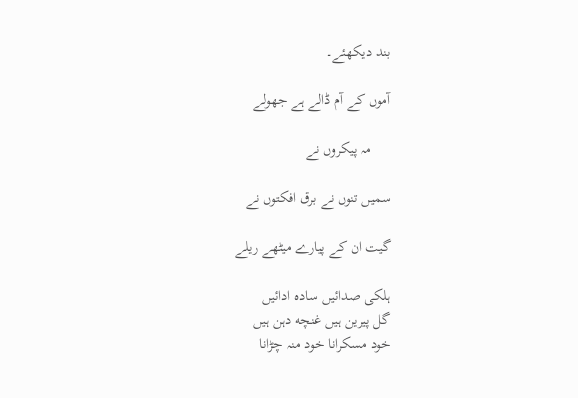بند دیکھئے۔

آموں کے آم ڈالے ہے جھولے

     مہ پیکروں نے

سمیں تنوں نے برق افکتوں نے

گیت ان کے پیارے میٹھے ریلے

ہلکی صدائیں ساده ادائیں
گل پیرین ہیں غنچه دہن ہیں
خود مسکرانا خود منہ چڑانا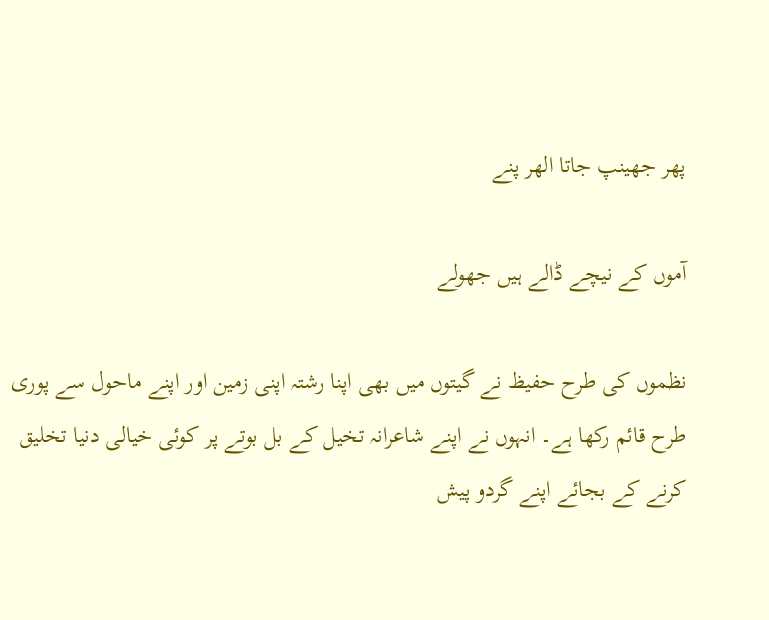پھر جھینپ جاتا الهر پنے

آموں کے نیچے ڈالے ہیں جھولے

نظموں کی طرح حفیظ نے گیتوں میں بھی اپنا رشتہ اپنی زمین اور اپنے ماحول سے پوری طرح قائم رکھا ہے۔ انہوں نے اپنے شاعرانہ تخیل کے بل بوتے پر کوئی خیالی دنیا تخلیق کرنے کے بجائے اپنے گردو پیش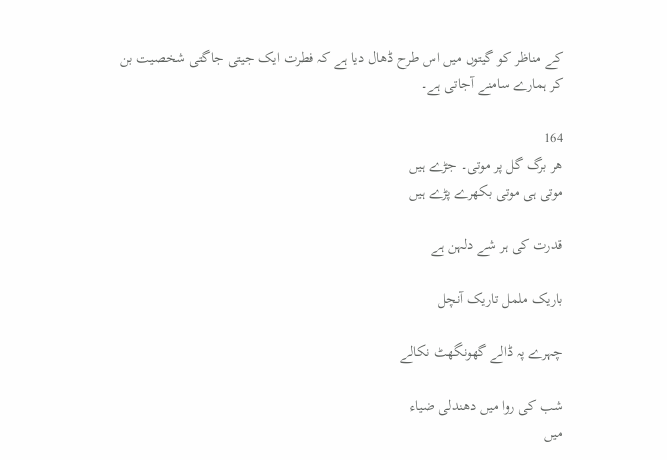کے مناظر کو گیتوں میں اس طرح ڈھال دیا ہے کہ فطرت ایک جیتی جاگتی شخصیت بن کر ہمارے سامنے آجاتی ہے۔

164
هر برگ گل پر موتی۔ جڑے ہیں
موتی ہی موتی بکھرے پڑے ہیں

قدرت کی ہر شے دلہن ہے

باریک ململ تاریک آنچل

چہرے پہ ڈالے گھونگھٹ نکالے

شب کی روا میں دھندلی ضياء
میں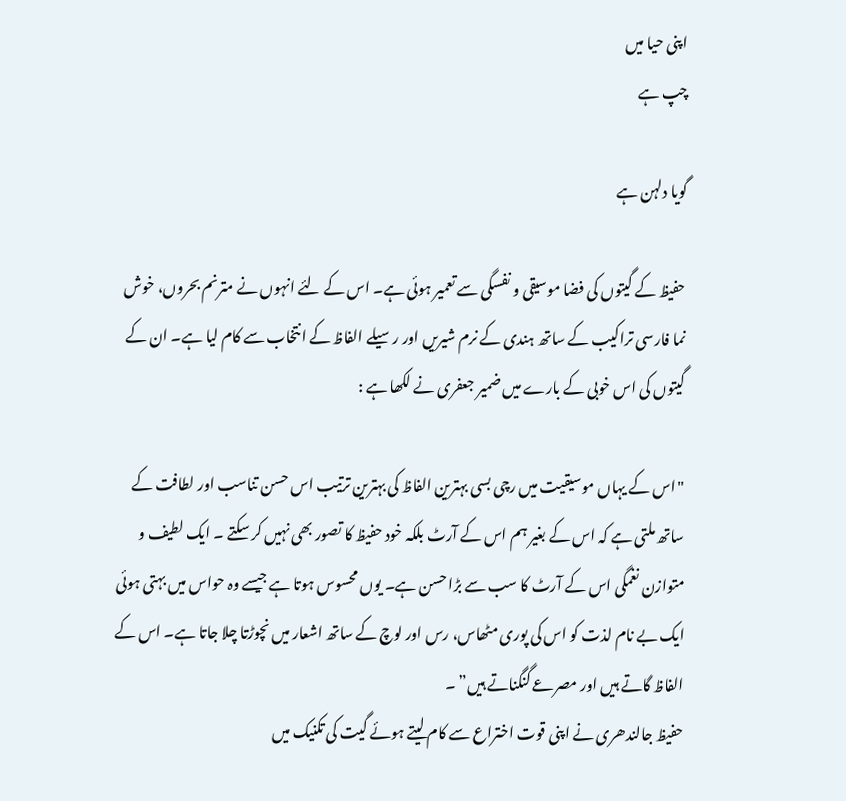اپنی حیا میں
چپ ہے

گویا دلہن ہے

حفیظ کے گیتوں کی فضا موسیقی و نفسگی سے تعمیر ہوئی ہے۔ اس کے لئے انہوں نے مترنم بحروں، خوش نما فارسی تراکیب کے ساتھ ہندی کے نرم شیریں اور رسیلے الفاظ کے انتخاب سے کام لیا ہے۔ ان کے گیتوں کی اس خوبی کے بارے میں ضمیر جعفری نے لکھا ہے :

"اس کے یہاں موسیقیت میں رچی بسی بہترین الفاظ کی بہترین ترتیب اس حسن تناسب اور لطافت کے ساتھ ملتی ہے کہ اس کے بغیر ہم اس کے آرٹ بلکہ خود حفیظ کا تصور بھی نہیں کر سکتے ۔ ایک لطیف و متوازن نغمگی اس کے آرٹ کا سب سے بڑا حسن ہے۔ یوں محسوس ہوتا ہے جیسے وہ حواس میں بہتی ہوئی ایک بے نام لذت کو اس کی پوری مٹھاس، رس اور لوچ کے ساتھ اشعار میں نچوڑتا چلا جاتا ہے۔ اس کے الفاظ گاتے ہیں اور مصرعے گنگناتے ہیں” ۔
حفیظ جالندھری نے اپنی قوت اختراع سے کام لیتے ہوئے گیت کی تکنیک میں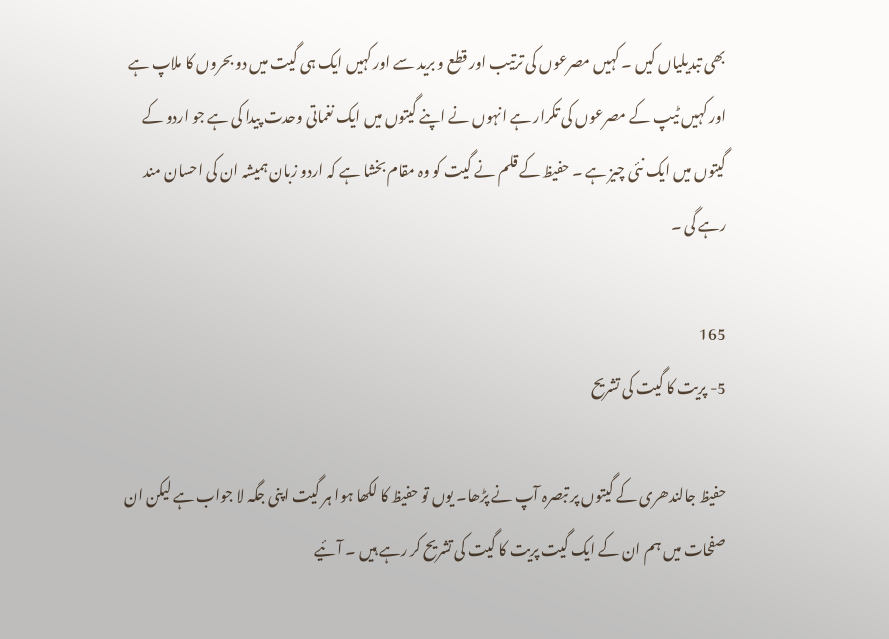بھی تبدیلیاں کیں ۔ کہیں مصرعوں کی ترتیب اور قطع و برید سے اور کہیں ایک ہی گیت میں دو بحروں کا ملاپ ہے اور کہیں ٹیپ کے مصرعوں کی تکرار ہے انہوں نے اپنے گیتوں میں ایک نغماتی وحدت پیدا کی ہے جو اردو کے گیتوں میں ایک نئی چیز ہے ۔ حفیظ کے قلم نے گیت کو وہ مقام بخشا ہے کہ اردو زبان ہمیشہ ان کی احسان مند رہے گی ۔

165
5- پریت کا گیت کی تشریح

حفیظ جالندھری کے گیتوں پر تبصرہ آپ نے پڑھا۔ یوں تو حفیظ کا لکھا ہوا ہر گیت اپنی جگہ لا جواب ہے لیکن ان صفحات میں ہم ان کے ایک گیت پریت کا گیت کی تشریح کر رہے ہیں ۔ آئیے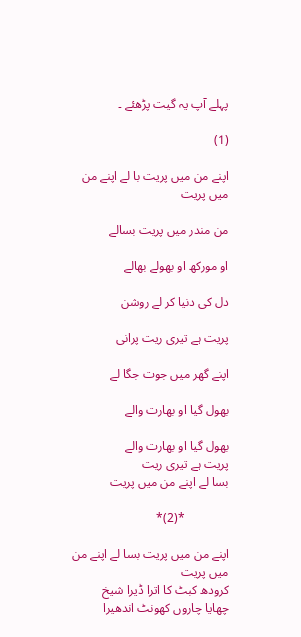پہلے آپ یہ گیت پڑھئے ۔

(1)

اپنے من میں پریت با لے اپنے من میں پریت

من مندر میں پریت بسالے

او مورکھ او بھولے بھالے

دل کی دنیا کر لے روشن

پریت ہے تیری ریت پرانی

اپنے گھر میں جوت جگا لے

بھول گیا او بھارت والے

بھول گیا او بھارت والے
پریت ہے تیری ریت
بسا لے اپنے من میں پریت

              *(2)*

اپنے من میں پریت بسا لے اپنے من میں پریت
کرودھ کبٹ کا اترا ڈیرا شیخ
چھایا چاروں کھونٹ اندھیرا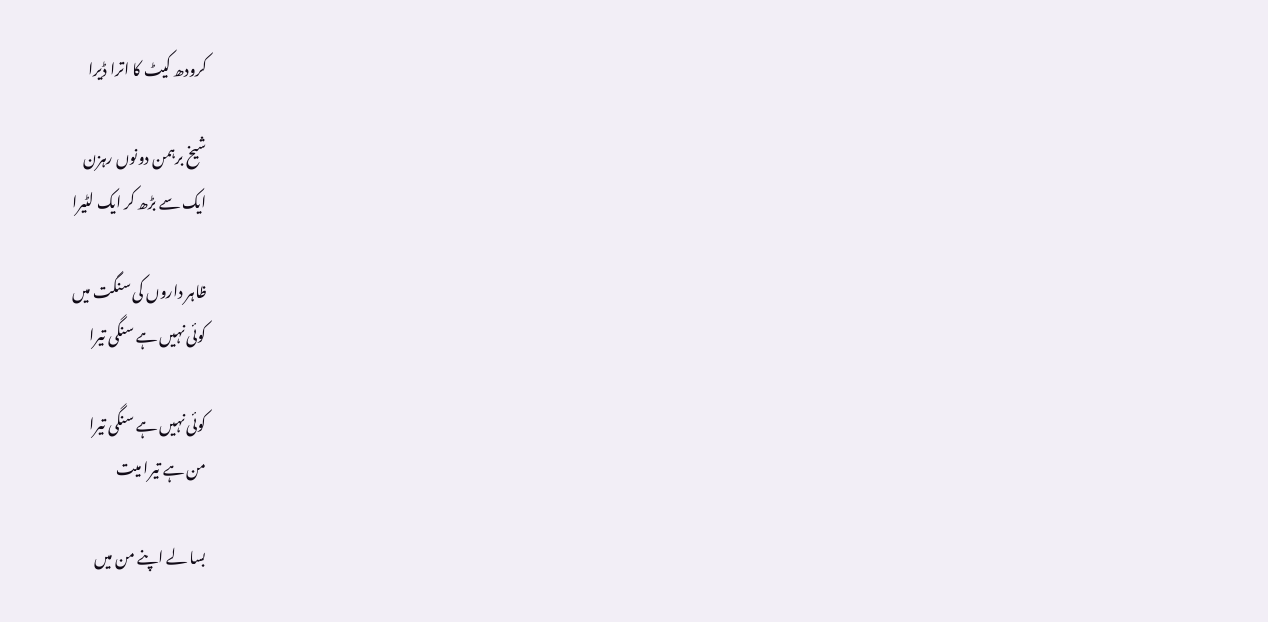کرودھ کیٹ کا اترا ڈیرا

شیخ برہمن دونوں رہزن
ایک سے بڑھ کر ایک لٹیرا

ظاہر داروں کی سنگت میں
کوئی نہیں ہے سنگی تیرا

کوئی نہیں ہے سنگی تیرا
من ہے تیرا میت

بسا لے اپنے من میں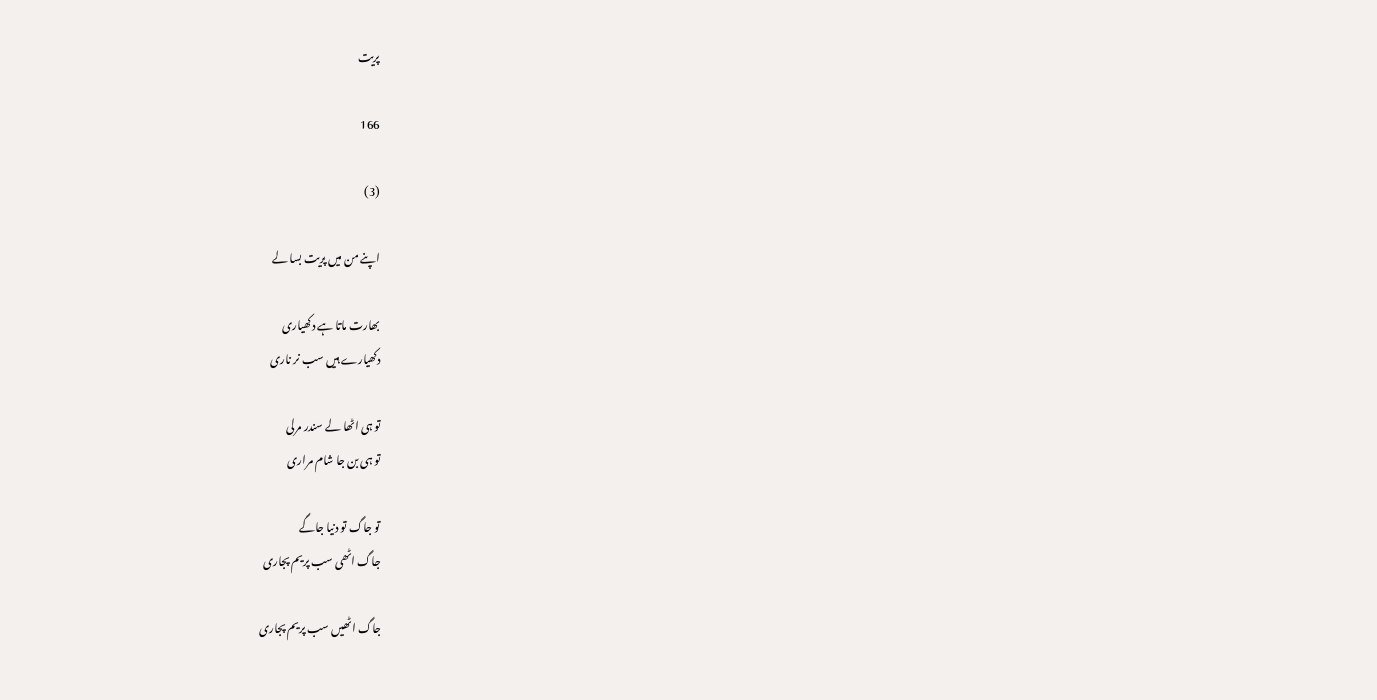پریت

166

(3)

اپنے من میں پریت بسا لے

بھارت ماتا ہے دکھیاری
دکھیارے ہیں سب نر ناری

تو ہی اٹھا لے سندر مرلی
تو ہی بن جا شام مراری

تو جاگ تو دنیا جاگے
جاگ اٹھی سب پریم پجاری

جاگ اٹھیں سب پریم پجاری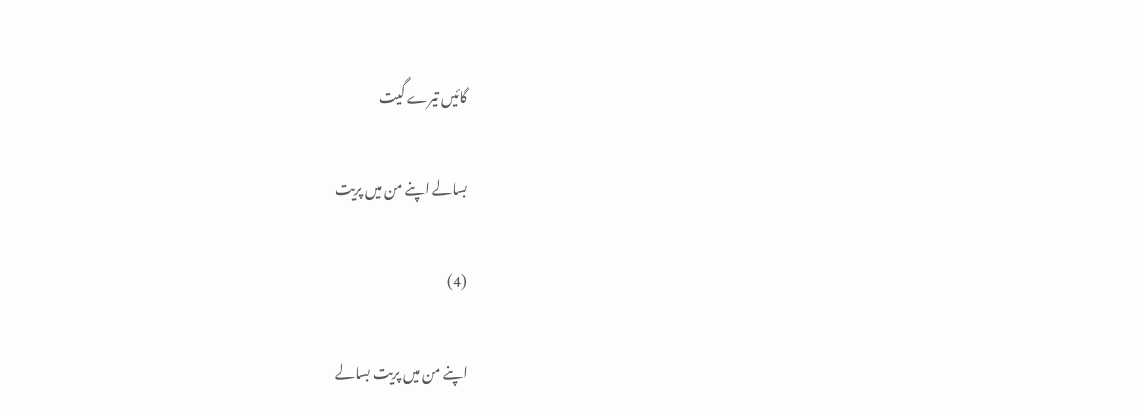گائیں تیرے گیت

بسالے اپنے من میں پریت

(4)

اپنے من میں پریت بسالے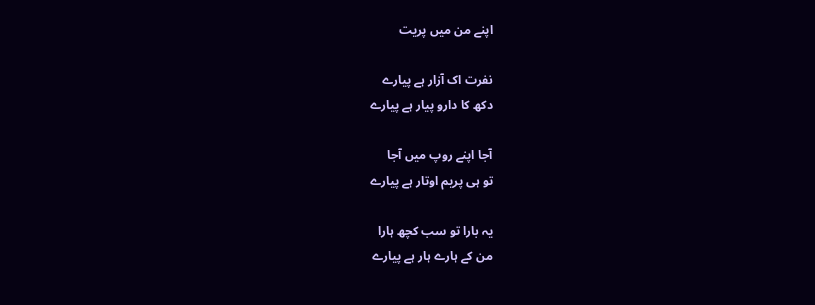اپنے من میں پریت

نفرت اک آزار ہے پیارے
دکھ کا دارو پیار ہے پیارے

آجا اپنے روپ میں آجا
تو ہی پریم اوتار ہے پیارے

یہ بارا تو سب کچھ ہارا
من کے ہارے ہار ہے پیارے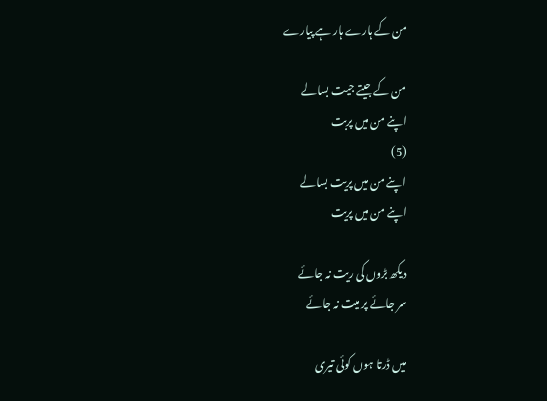من کے ہارے ہار ہے پیارے

من کے جیتے جیت بسالے
اپنے من میں پربت
(5)
اپنے من میں پریت بسالے
اپنے من میں پریت

دیکھ بڑوں کی ریت نہ جائے
سر جائے پر میت نہ جائے

میں ڈرتا ہوں کوئی تیری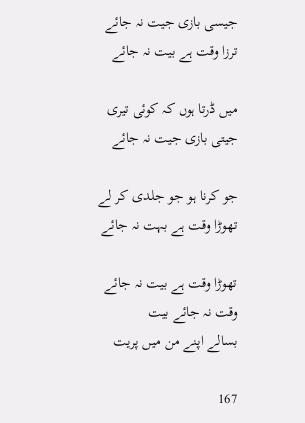جیسی بازی جیت نہ جائے
ترزا وقت ہے بیت نہ جائے

میں ڈرتا ہوں کہ کوئی تیری
جیتی بازی جیت نہ جائے

جو کرنا ہو جو جلدی کر لے
تھوڑا وقت ہے بہت نہ جائے

تھوڑا وقت ہے بیت نہ جائے
وقت نہ جائے بیت
بسالے اپنے من میں پریت

167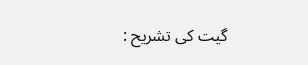گیت کی تشریح :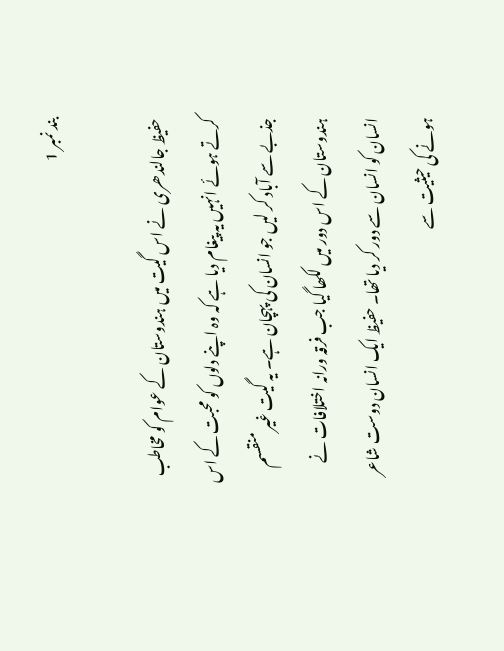بند نمبر 1

حفیظ جالندھری نے اس گیت میں ہندوستان کے عوام کو مخاطب کرتے ہوئے انہیں یہ پیغام دیا ہے کہ وہ اپنے دلوں کو محبت کے اس جذبے سے آباد کر لیں جو انسان کی پہچان ہے۔ یہ گیت غیر منقسم ہندوستان کے اس دور میں لکھا گیا جب فرقہ ورانہ اختلافات نے انسان کو انسان سے دور کر دیا تھا۔ حفیظ ایک انسان دوست شاعر ہونے کی حیثیت سے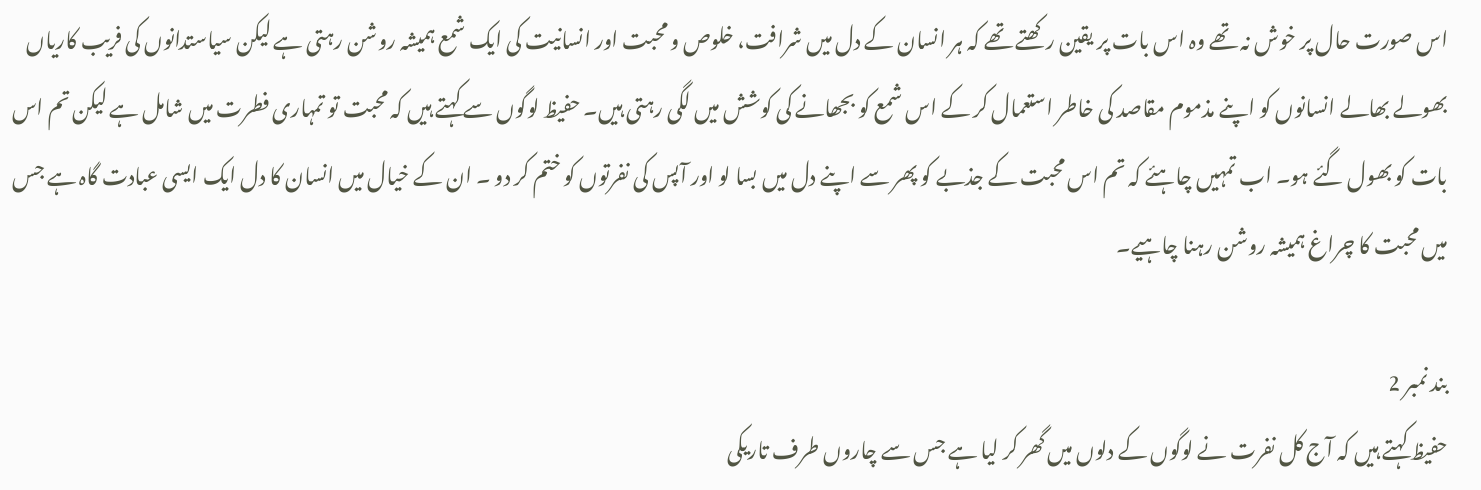اس صورت حال پر خوش نہ تھے وہ اس بات پر یقین رکھتے تھے کہ ہر انسان کے دل میں شرافت، خلوص و محبت اور انسانیت کی ایک شمع ہمیشہ روشن رہتی ہے لیکن سیاستدانوں کی فریب کاریاں بھولے بھالے انسانوں کو اپنے مذموم مقاصد کی خاطر استعمال کر کے اس شمع کو بجھانے کی کوشش میں لگی رہتی ہیں۔ حفیظ لوگوں سے کہتے ہیں کہ محبت تو تمہاری فطرت میں شامل ہے لیکن تم اس بات کو بھول گئے ہو۔ اب تمہیں چاہئے کہ تم اس محبت کے جذبے کو پھر سے اپنے دل میں بسا لو اور آپس کی نفرتوں کو ختم کر دو ۔ ان کے خیال میں انسان کا دل ایک ایسی عبادت گاہ ہے جس میں محبت کا چراغ ہمیشہ روشن رہنا چاہیے۔

بند نمبر 2
حفیظ کہتے ہیں کہ آج کل نفرت نے لوگوں کے دلوں میں گھر کر لیا ہے جس سے چاروں طرف تاریکی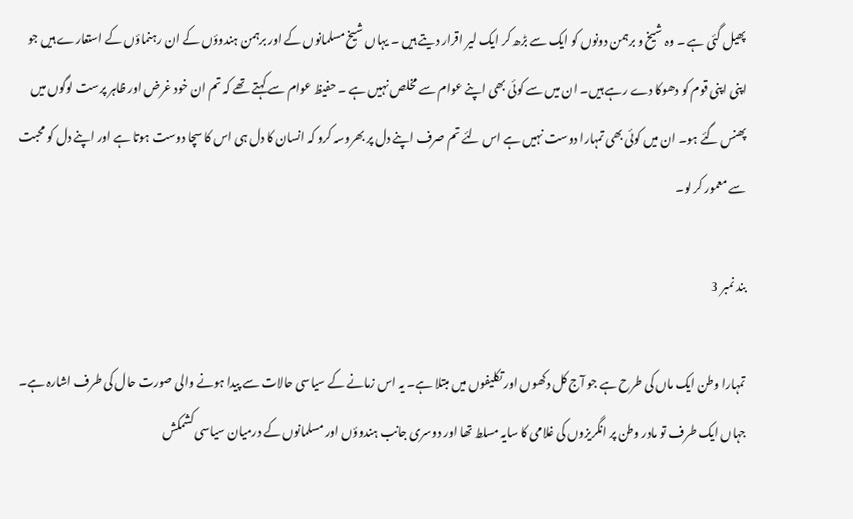پھیل گئی ہے ۔ وہ شیخ و برہمن دونوں کو ایک سے بڑھ کر ایک لیر اقرار دیتے ہیں ۔ یہاں شیخ مسلمانوں کے اور برہمن ہندوؤں کے ان رہنماؤں کے استعارے ہیں جو اپنی اپنی قوم کو دھوکا دے رہے ہیں۔ ان میں سے کوئی بھی اپنے عوام سے مخلص نہیں ہے ۔ حفیظ عوام سے کہتے تھے کہ تم ان خود غرض اور ظاہر پرست لوگوں میں پھنس گئے ہو۔ ان میں کوئی بھی تمہارا دوست نہیں ہے اس لئے تم صرف اپنے دل پر بھروسہ کرو کہ انسان کا دل ہی اس کا سچا دوست ہوتا ہے اور اپنے دل کو محبت سے معمور کر لو۔

بند نمبر 3

تمہارا وطن ایک ماں کی طرح ہے جو آج کل دکھوں اور تکلیفوں میں مبتلا ہے۔ یہ اس زمانے کے سیاسی حالات سے پیدا ہونے والی صورت حال کی طرف اشارہ ہے۔ جہاں ایک طرف تو مادر وطن پر انگریزوں کی غلامی کا سایہ مسلط تھا اور دوسری جانب ہندوؤں اور مسلمانوں کے درمیان سیاسی کشمکش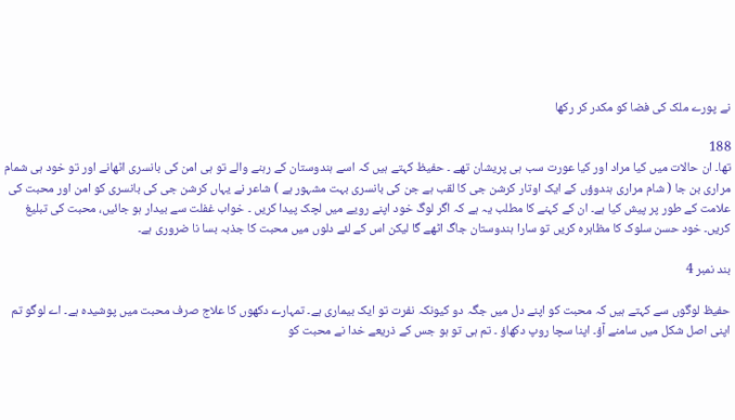نے پورے ملک کی فضا کو مکدر کر رکھا

188
تھا۔ ان حالات میں کیا مراد اور کیا عورت سب ہی پریشان تھے ۔ حفیظ کہتے ہیں کہ اسے ہندوستان کے رہنے والے تو ہی امن کی بانسری اٹھانے اور تو خود ہی شمام مراری بن جا ( شام مراری ہندوؤں کے ایک اوتار کرشن جی کا لقب ہے جن کی بانسری بہت مشہور ہے ) شاعر نے یہاں کرشن جی کی بانسری کو امن اور محبت کی علامت کے طور پر پیش کیا ہے۔ ان کے کہنے کا مطلب یہ ہے کہ اگر لوگ خود اپنے رویے میں لچک پیدا کریں ۔ خواب غفلت سے بیدار ہو جائیں، محبت کی تبلیغ کریں۔ خود حسن سلوک کا مظاہرہ کریں تو سارا ہندوستان جاگ اٹھے گا لیکن اس کے لئے دلوں میں محبت کا جذبہ بسا نا ضروری ہے۔

بند نمبر 4

حفیظ لوگوں سے کہتے ہیں کہ محبت کو اپنے دل میں جگہ دو کیونکہ نفرت تو ایک بیماری ہے۔ تمہارے دکھوں کا علاج صرف محبت میں پوشیدہ ہے۔ اے لوگو تم اپنی اصل شکل میں سامنے آؤ۔ اپنا سچا روپ دکھاؤ ۔ تم ہی تو ہو جس کے ذریعے خدا نے محبت کو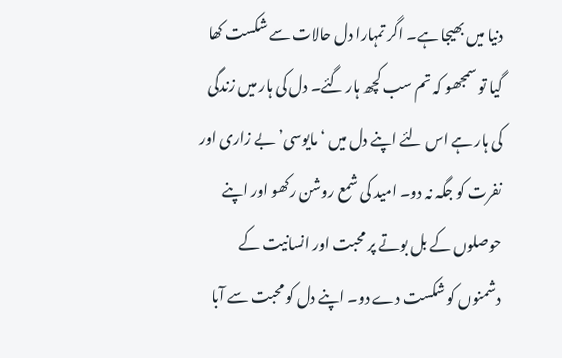دنیا میں بھیجا ہے۔ اگر تمہارا دل حالات سے شکست کھا گیا تو سمجھو کہ تم سب کچھ ہار گئے۔ دل کی ہار میں زندگی کی ہار ہے اس لئے اپنے دل میں ‘مایوسی’ بے زاری اور نفرت کو جگہ نہ دو۔ امید کی شمع روشن رکھو اور اپنے حوصلوں کے بل بوتے پر محبت اور انسانیت کے دشمنوں کو شکست دے دو۔ اپنے دل کو محبت سے آبا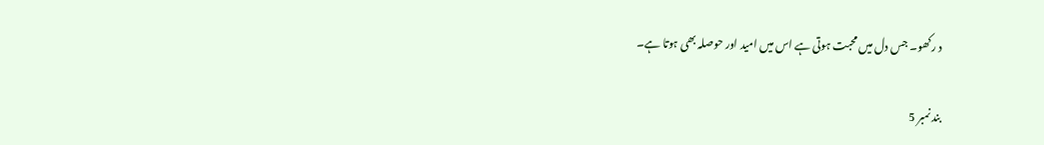د رکھو۔ جس دل میں محبت ہوتی ہے اس میں امید اور حوصلہ بھی ہوتا ہے۔

بند نمبر 5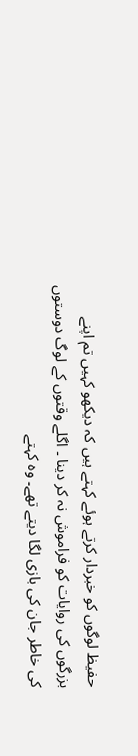حفیظ لوگوں کو خبردار کرتے ہوئے کہتے ہیں کہ دیکھو کہیں تم اپنے بزرگوں کی روایات کو فراموش نہ کر دینا ۔ اگلے وقتوں کے لوگ دوستوں کی خاطر جان کی بازی لگا دیتے تھے۔ وہ کہتے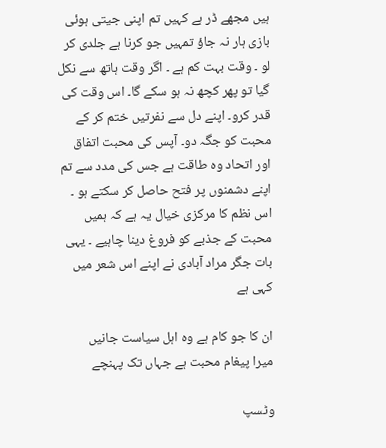ہیں مجھے ڈر ہے کہیں تم اپنی جیتی ہوئی بازی ہار نہ جاؤ تمہیں جو کرنا ہے جلدی کر لو ۔ وقت بہت کم ہے ۔ اگر وقت ہاتھ سے نکل گیا تو پھر کچھ نہ ہو سکے گا۔ اس وقت کی قدر کرو۔ اپنے دل سے نفرتیں ختم کر کے محبت کو جگہ دو۔ آپس کی محبت اتفاق اور اتحاد وہ طاقت ہے جس کی مدد سے تم اپنے دشمنوں پر فتح حاصل کر سکتے ہو ۔ اس نظم کا مرکزی خیال یہ ہے کہ ہمیں محبت کے جذبے کو فروغ دینا چاہیے ۔ یہی بات جگر مراد آبادی نے اپنے اس شعر میں کہی ہے

ان کا جو کام ہے وہ اہل سیاست جانیں
میرا پیغام محبت ہے جہاں تک پہنچے

وٹسپ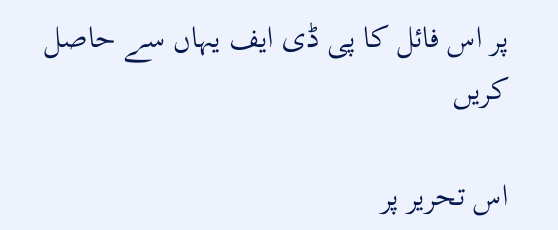پر اس فائل کا پی ڈی ایف یہاں سے حاصل کریں

اس تحریر پر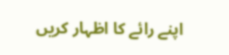اپنے رائے کا اظہار کریں